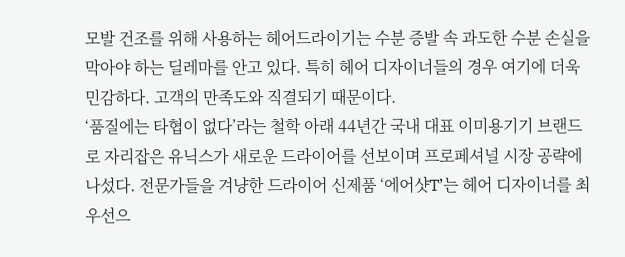모발 건조를 위해 사용하는 헤어드라이기는 수분 증발 속 과도한 수분 손실을 막아야 하는 딜레마를 안고 있다. 특히 헤어 디자이너들의 경우 여기에 더욱 민감하다. 고객의 만족도와 직결되기 때문이다.
‘품질에는 타협이 없다’라는 철학 아래 44년간 국내 대표 이미용기기 브랜드로 자리잡은 유닉스가 새로운 드라이어를 선보이며 프로페셔널 시장 공략에 나섰다. 전문가들을 겨냥한 드라이어 신제품 ‘에어샷T’는 헤어 디자이너를 최우선으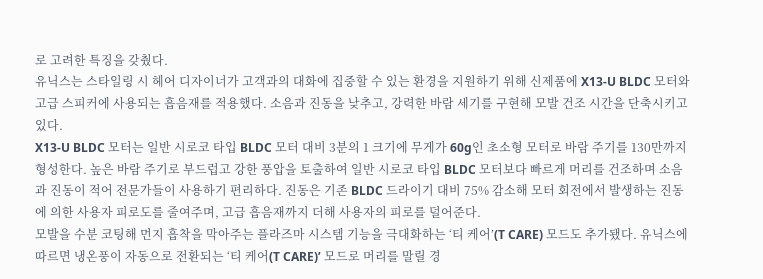로 고려한 특징을 갖췄다.
유닉스는 스타일링 시 헤어 디자이너가 고객과의 대화에 집중할 수 있는 환경을 지원하기 위해 신제품에 X13-U BLDC 모터와 고급 스피커에 사용되는 흡음재를 적용했다. 소음과 진동을 낮추고, 강력한 바람 세기를 구현해 모발 건조 시간을 단축시키고 있다.
X13-U BLDC 모터는 일반 시로코 타입 BLDC 모터 대비 3분의 1 크기에 무게가 60g인 초소형 모터로 바람 주기를 130만까지 형성한다. 높은 바람 주기로 부드럽고 강한 풍압을 토출하여 일반 시로코 타입 BLDC 모터보다 빠르게 머리를 건조하며 소음과 진동이 적어 전문가들이 사용하기 편리하다. 진동은 기존 BLDC 드라이기 대비 75% 감소해 모터 회전에서 발생하는 진동에 의한 사용자 피로도를 줄여주며, 고급 흡음재까지 더해 사용자의 피로를 덜어준다.
모발을 수분 코팅해 먼지 흡착을 막아주는 플라즈마 시스템 기능을 극대화하는 ‘티 케어’(T CARE) 모드도 추가됐다. 유닉스에 따르면 냉온풍이 자동으로 전환되는 ‘티 케어(T CARE)’ 모드로 머리를 말릴 경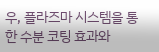우, 플라즈마 시스템을 통한 수분 코팅 효과와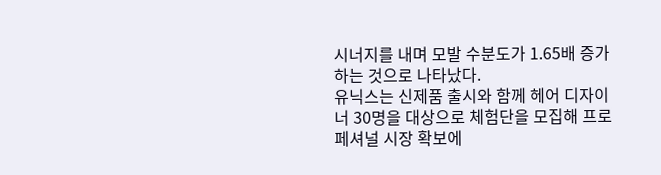시너지를 내며 모발 수분도가 1.65배 증가하는 것으로 나타났다.
유닉스는 신제품 출시와 함께 헤어 디자이너 30명을 대상으로 체험단을 모집해 프로페셔널 시장 확보에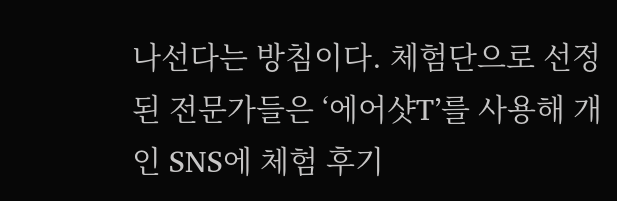나선다는 방침이다. 체험단으로 선정된 전문가들은 ‘에어샷T’를 사용해 개인 SNS에 체험 후기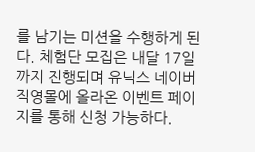를 남기는 미션을 수행하게 된다. 체험단 모집은 내달 17일까지 진행되며 유닉스 네이버 직영몰에 올라온 이벤트 페이지를 통해 신청 가능하다.